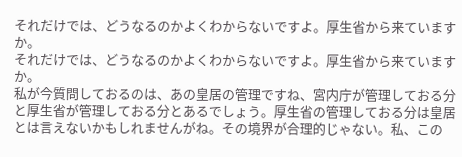それだけでは、どうなるのかよくわからないですよ。厚生省から来ていますか。
それだけでは、どうなるのかよくわからないですよ。厚生省から来ていますか。
私が今質問しておるのは、あの皇居の管理ですね、宮内庁が管理しておる分と厚生省が管理しておる分とあるでしょう。厚生省の管理しておる分は皇居とは言えないかもしれませんがね。その境界が合理的じゃない。私、この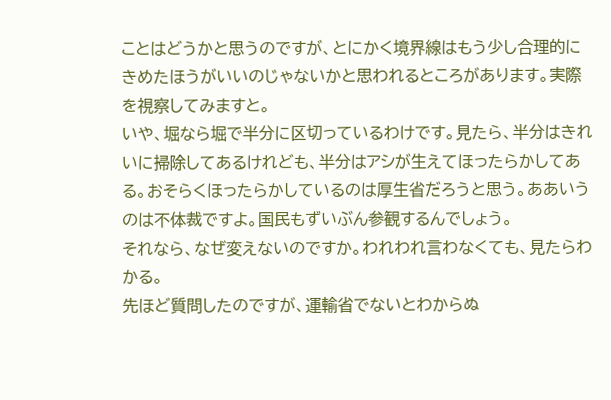ことはどうかと思うのですが、とにかく境界線はもう少し合理的にきめたほうがいいのじゃないかと思われるところがあります。実際を視察してみますと。
いや、堀なら堀で半分に区切っているわけです。見たら、半分はきれいに掃除してあるけれども、半分はアシが生えてほったらかしてある。おそらくほったらかしているのは厚生省だろうと思う。ああいうのは不体裁ですよ。国民もずいぶん参観するんでしょう。
それなら、なぜ変えないのですか。われわれ言わなくても、見たらわかる。
先ほど質問したのですが、運輸省でないとわからぬ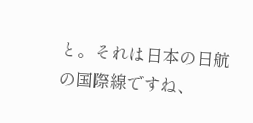と。それは日本の日航の国際線ですね、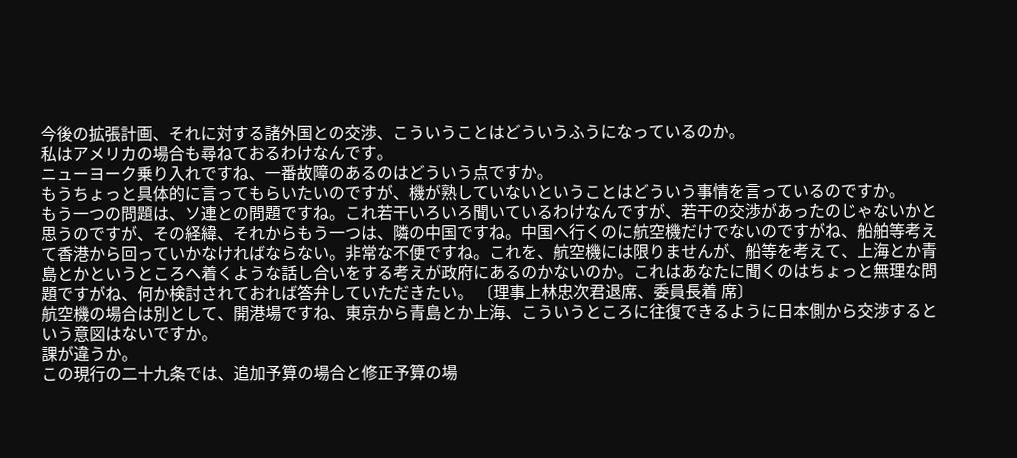今後の拡張計画、それに対する諸外国との交渉、こういうことはどういうふうになっているのか。
私はアメリカの場合も尋ねておるわけなんです。
ニューヨーク乗り入れですね、一番故障のあるのはどういう点ですか。
もうちょっと具体的に言ってもらいたいのですが、機が熟していないということはどういう事情を言っているのですか。
もう一つの問題は、ソ連との問題ですね。これ若干いろいろ聞いているわけなんですが、若干の交渉があったのじゃないかと思うのですが、その経緯、それからもう一つは、隣の中国ですね。中国へ行くのに航空機だけでないのですがね、船舶等考えて香港から回っていかなければならない。非常な不便ですね。これを、航空機には限りませんが、船等を考えて、上海とか青島とかというところへ着くような話し合いをする考えが政府にあるのかないのか。これはあなたに聞くのはちょっと無理な問題ですがね、何か検討されておれば答弁していただきたい。 〔理事上林忠次君退席、委員長着 席〕
航空機の場合は別として、開港場ですね、東京から青島とか上海、こういうところに往復できるように日本側から交渉するという意図はないですか。
課が違うか。
この現行の二十九条では、追加予算の場合と修正予算の場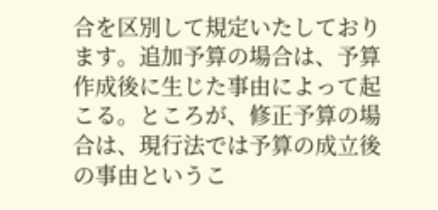合を区別して規定いたしております。追加予算の場合は、予算作成後に生じた事由によって起こる。ところが、修正予算の場合は、現行法では予算の成立後の事由というこ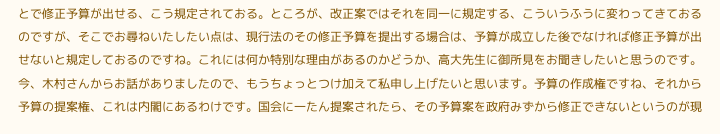とで修正予算が出せる、こう規定されておる。ところが、改正案ではそれを同一に規定する、こういうふうに変わってきておるのですが、そこでお尋ねいたしたい点は、現行法のその修正予算を提出する場合は、予算が成立した後でなければ修正予算が出せないと規定しておるのですね。これには何か特別な理由があるのかどうか、高大先生に御所見をお聞きしたいと思うのです。
今、木村さんからお話がありましたので、もうちょっとつけ加えて私申し上げたいと思います。予算の作成権ですね、それから予算の提案権、これは内閣にあるわけです。国会に一たん提案されたら、その予算案を政府みずから修正できないというのが現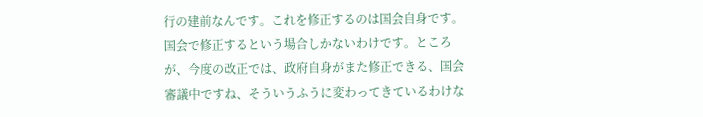行の建前なんです。これを修正するのは国会自身です。国会で修正するという場合しかないわけです。ところが、今度の改正では、政府自身がまた修正できる、国会審議中ですね、そういうふうに変わってきているわけな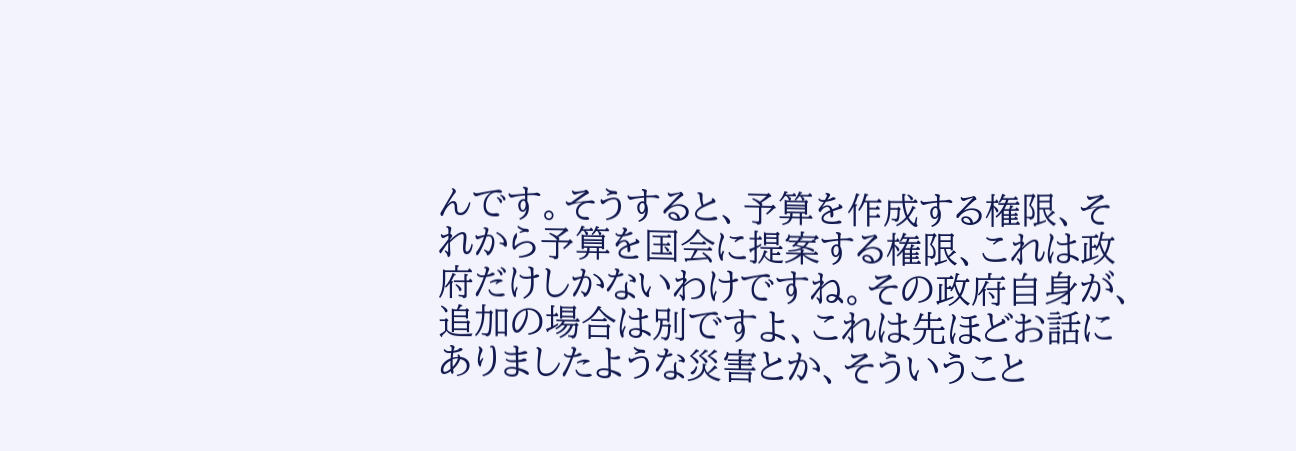んです。そうすると、予算を作成する権限、それから予算を国会に提案する権限、これは政府だけしかないわけですね。その政府自身が、追加の場合は別ですよ、これは先ほどお話にありましたような災害とか、そういうこと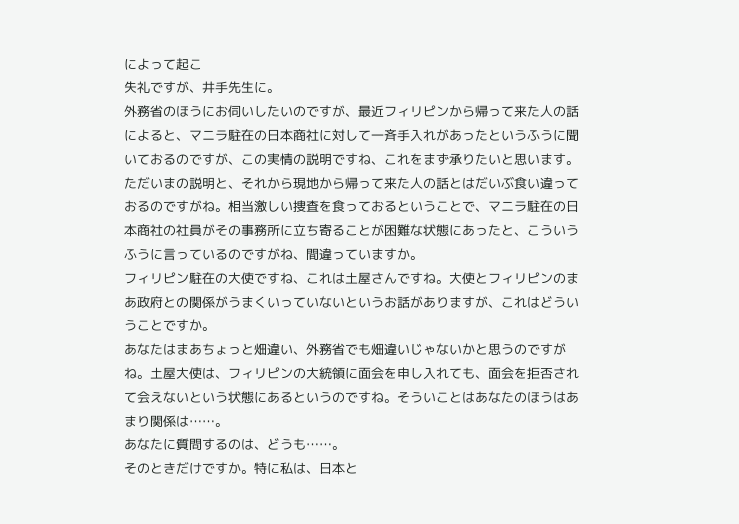によって起こ
失礼ですが、井手先生に。
外務省のほうにお伺いしたいのですが、最近フィリピンから帰って来た人の話によると、マニラ駐在の日本商社に対して一斉手入れがあったというふうに聞いておるのですが、この実情の説明ですね、これをまず承りたいと思います。
ただいまの説明と、それから現地から帰って来た人の話とはだいぶ食い違っておるのですがね。相当激しい捜査を食っておるということで、マニラ駐在の日本商社の社員がその事務所に立ち寄ることが困難な状態にあったと、こういうふうに言っているのですがね、間違っていますか。
フィリピン駐在の大使ですね、これは土屋さんですね。大使とフィリピンのまあ政府との関係がうまくいっていないというお話がありますが、これはどういうことですか。
あなたはまあちょっと畑違い、外務省でも畑違いじゃないかと思うのですがね。土屋大使は、フィリピンの大統領に面会を申し入れても、面会を拒否されて会えないという状態にあるというのですね。そういことはあなたのほうはあまり関係は……。
あなたに質問するのは、どうも……。
そのときだけですか。特に私は、日本と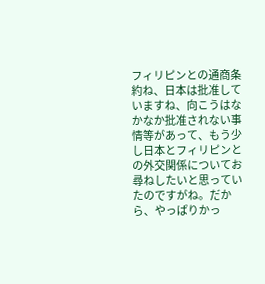フィリピンとの通商条約ね、日本は批准していますね、向こうはなかなか批准されない事情等があって、もう少し日本とフィリピンとの外交関係についてお尋ねしたいと思っていたのですがね。だから、やっぱりかっ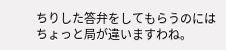ちりした答弁をしてもらうのにはちょっと局が違いますわね。